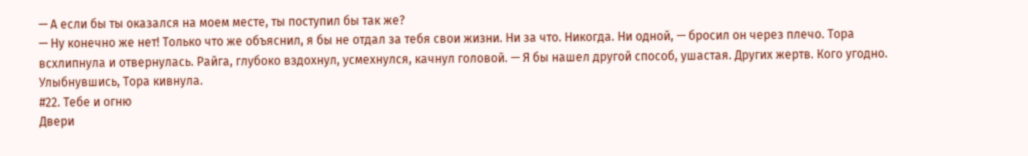— А если бы ты оказался на моем месте, ты поступил бы так же?
— Ну конечно же нет! Только что же объяснил, я бы не отдал за тебя свои жизни. Ни за что. Никогда. Ни одной, — бросил он через плечо. Тора всхлипнула и отвернулась. Райга, глубоко вздохнул, усмехнулся, качнул головой. — Я бы нашел другой способ, ушастая. Других жертв. Кого угодно.
Улыбнувшись, Тора кивнула.
#22. Тебе и огню
Двери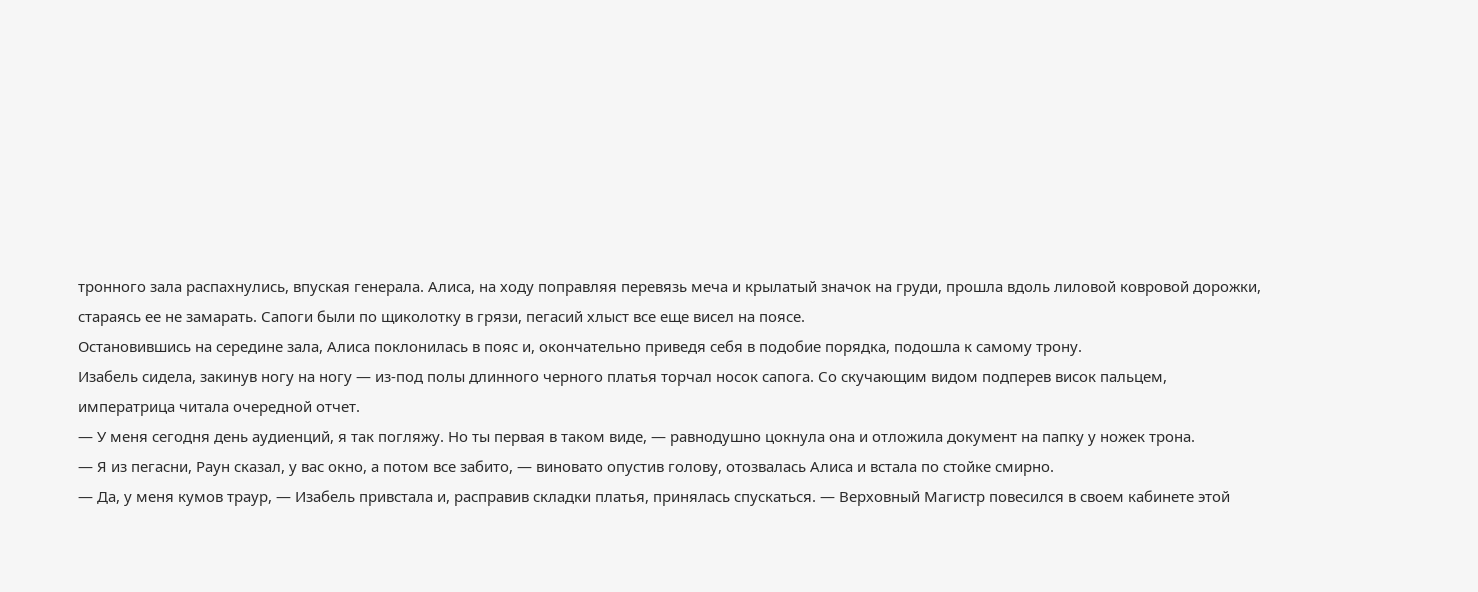тронного зала распахнулись, впуская генерала. Алиса, на ходу поправляя перевязь меча и крылатый значок на груди, прошла вдоль лиловой ковровой дорожки, стараясь ее не замарать. Сапоги были по щиколотку в грязи, пегасий хлыст все еще висел на поясе.
Остановившись на середине зала, Алиса поклонилась в пояс и, окончательно приведя себя в подобие порядка, подошла к самому трону.
Изабель сидела, закинув ногу на ногу — из-под полы длинного черного платья торчал носок сапога. Со скучающим видом подперев висок пальцем, императрица читала очередной отчет.
— У меня сегодня день аудиенций, я так погляжу. Но ты первая в таком виде, — равнодушно цокнула она и отложила документ на папку у ножек трона.
— Я из пегасни, Раун сказал, у вас окно, а потом все забито, — виновато опустив голову, отозвалась Алиса и встала по стойке смирно.
— Да, у меня кумов траур, — Изабель привстала и, расправив складки платья, принялась спускаться. — Верховный Магистр повесился в своем кабинете этой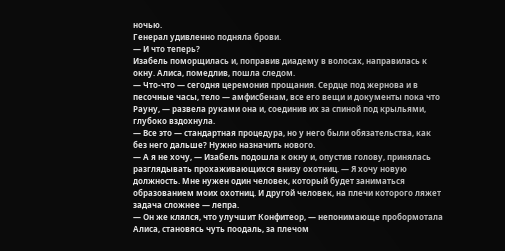ночью.
Генерал удивленно подняла брови.
— И что теперь?
Изабель поморщилась и, поправив диадему в волосах, направилась к окну. Алиса, помедлив, пошла следом.
— Что-что — сегодня церемония прощания. Сердце под жернова и в песочные часы, тело — амфисбенам, все его вещи и документы пока что Рауну, — развела руками она и, соединив их за спиной под крыльями, глубоко вздохнула.
— Все это — стандартная процедура, но у него были обязательства, как без него дальше? Нужно назначить нового.
— А я не хочу, — Изабель подошла к окну и, опустив голову, принялась разглядывать прохаживающихся внизу охотниц. — Я хочу новую должность. Мне нужен один человек, который будет заниматься образованием моих охотниц. И другой человек, на плечи которого ляжет задача сложнее — лепра.
— Он же клялся, что улучшит Конфитеор, — непонимающе пробормотала Алиса, становясь чуть поодаль, за плечом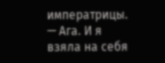императрицы.
— Ага. И я взяла на себя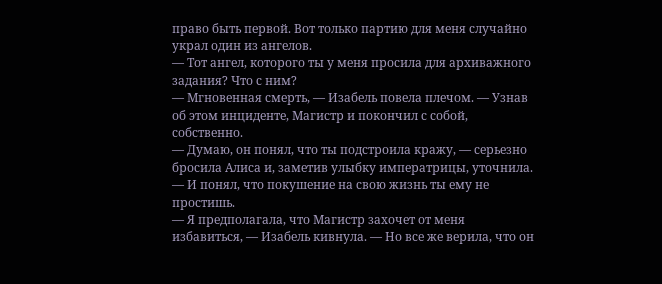право быть первой. Вот только партию для меня случайно украл один из ангелов.
— Тот ангел, которого ты у меня просила для архиважного задания? Что с ним?
— Мгновенная смерть, — Изабель повела плечом. — Узнав об этом инциденте, Магистр и покончил с собой, собственно.
— Думаю, он понял, что ты подстроила кражу, — серьезно бросила Алиса и, заметив улыбку императрицы, уточнила. — И понял, что покушение на свою жизнь ты ему не простишь.
— Я предполагала, что Магистр захочет от меня избавиться, — Изабель кивнула. — Но все же верила, что он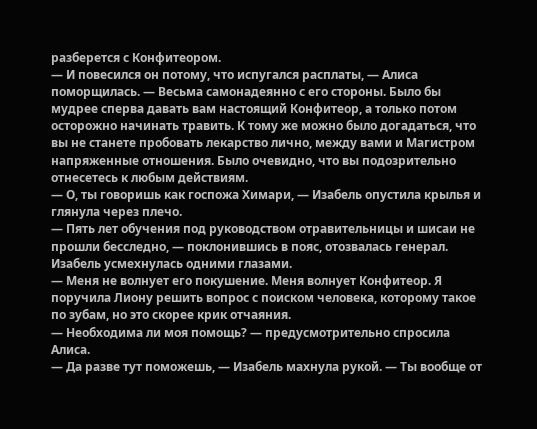разберется с Конфитеором.
— И повесился он потому, что испугался расплаты, — Алиса поморщилась. — Весьма самонадеянно с его стороны. Было бы мудрее сперва давать вам настоящий Конфитеор, а только потом осторожно начинать травить. К тому же можно было догадаться, что вы не станете пробовать лекарство лично, между вами и Магистром напряженные отношения. Было очевидно, что вы подозрительно отнесетесь к любым действиям.
— О, ты говоришь как госпожа Химари, — Изабель опустила крылья и глянула через плечо.
— Пять лет обучения под руководством отравительницы и шисаи не прошли бесследно, — поклонившись в пояс, отозвалась генерал. Изабель усмехнулась одними глазами.
— Меня не волнует его покушение. Меня волнует Конфитеор. Я поручила Лиону решить вопрос с поиском человека, которому такое по зубам, но это скорее крик отчаяния.
— Необходима ли моя помощь? — предусмотрительно спросила Алиса.
— Да разве тут поможешь, — Изабель махнула рукой. — Ты вообще от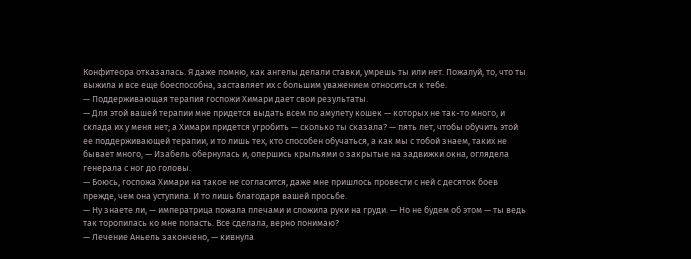Конфитеора отказалась. Я даже помню, как ангелы делали ставки, умрешь ты или нет. Пожалуй, то, что ты выжила и все еще боеспособна, заставляет их с большим уважением относиться к тебе.
— Поддерживающая терапия госпожи Химари дает свои результаты.
— Для этой вашей терапии мне придется выдать всем по амулету кошек — которых не так-то много, и склада их у меня нет; а Химари придется угробить — сколько ты сказала? — пять лет, чтобы обучить этой ее поддерживающей терапии, и то лишь тех, кто способен обучаться, а как мы с тобой знаем, таких не бывает много, — Изабель обернулась и, опершись крыльями о закрытые на задвижки окна, оглядела генерала с ног до головы.
— Боюсь, госпожа Химари на такое не согласится, даже мне пришлось провести с ней с десяток боев прежде, чем она уступила. И то лишь благодаря вашей просьбе.
— Ну знаете ли, — императрица пожала плечами и сложила руки на груди. — Но не будем об этом — ты ведь так торопилась ко мне попасть. Все сделала, верно понимаю?
— Лечение Аньель закончено, — кивнула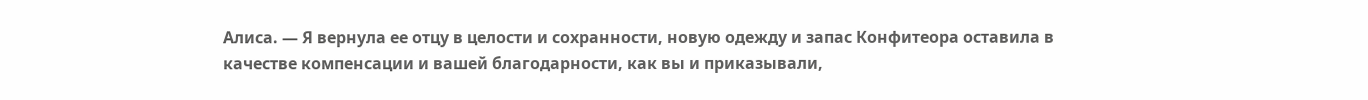Алиса. — Я вернула ее отцу в целости и сохранности, новую одежду и запас Конфитеора оставила в качестве компенсации и вашей благодарности, как вы и приказывали,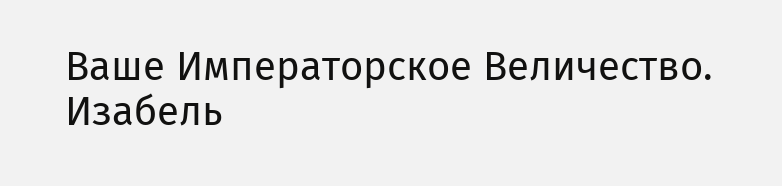Ваше Императорское Величество.
Изабель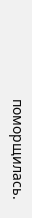поморщилась.